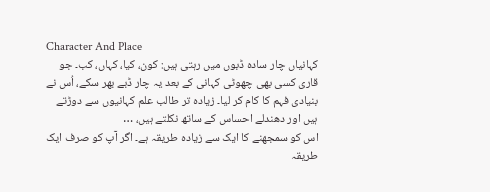Character And Place
کہانیاں چار سادہ ڈبوں میں رہتی ہیں: کون، کیا، کہاں، کب۔ جو قاری کسی بھی چھوٹی کہانی کے بعد یہ چار ڈبے بھر سکے، اُس نے بنیادی فہم کا کام کر لیا۔ زیادہ تر طالب علم کہانیوں سے دوڑتے ہیں اور دھندلے احساس کے ساتھ نکلتے ہیں، …
اس کو سمجھنے کا ایک سے زیادہ طریقہ ہے۔ اگر آپ کو صرف ایک طریقہ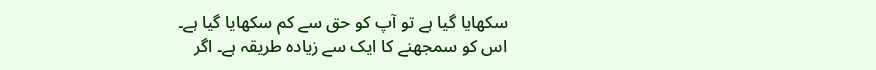سکھایا گیا ہے تو آپ کو حق سے کم سکھایا گیا ہے۔
اس کو سمجھنے کا ایک سے زیادہ طریقہ ہے۔ اگر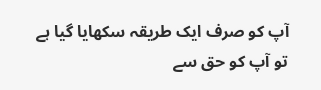آپ کو صرف ایک طریقہ سکھایا گیا ہے تو آپ کو حق سے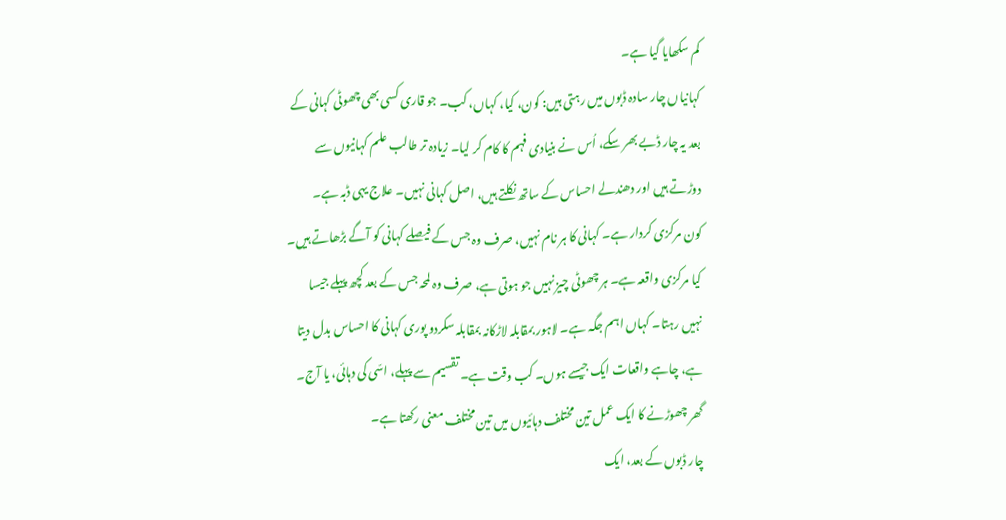کم سکھایا گیا ہے۔
کہانیاں چار سادہ ڈبوں میں رہتی ہیں: کون، کیا، کہاں، کب۔ جو قاری کسی بھی چھوٹی کہانی کے بعد یہ چار ڈبے بھر سکے، اُس نے بنیادی فہم کا کام کر لیا۔ زیادہ تر طالب علم کہانیوں سے دوڑتے ہیں اور دھندلے احساس کے ساتھ نکلتے ہیں، اصل کہانی نہیں۔ علاج یہی ڈبہ ہے۔
کون مرکزی کردار ہے۔ کہانی کا ہر نام نہیں، صرف وہ جس کے فیصلے کہانی کو آگے بڑھاتے ہیں۔ کیا مرکزی واقعہ ہے۔ ہر چھوٹی چیز نہیں جو ہوتی ہے، صرف وہ لمحہ جس کے بعد کچھ پہلے جیسا نہیں رہتا۔ کہاں اہم جگہ ہے۔ لاہور بمقابلہ لاڑکانہ بمقابلہ سکردو پوری کہانی کا احساس بدل دیتا ہے، چاہے واقعات ایک جیسے ہوں۔ کب وقت ہے۔ تقسیم سے پہلے، اسّی کی دہائی، یا آج۔ گھر چھوڑنے کا ایک عمل تین مختلف دہائیوں میں تین مختلف معنی رکھتا ہے۔
چار ڈبوں کے بعد، ایک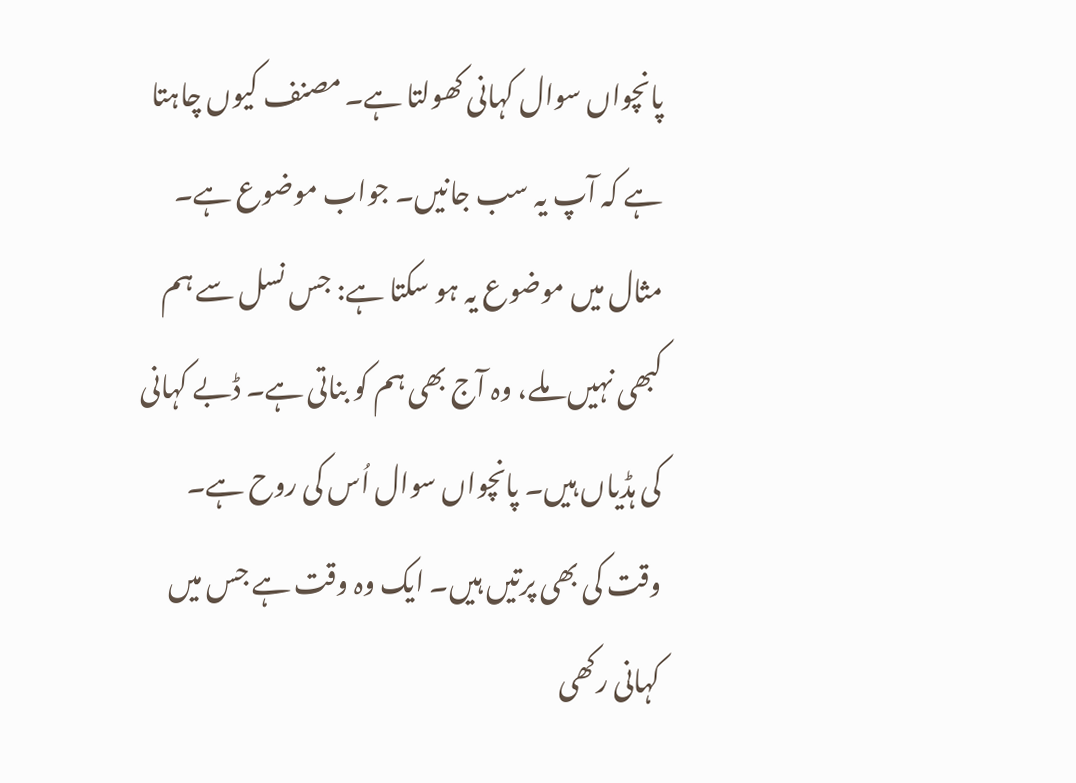پانچواں سوال کہانی کھولتا ہے۔ مصنف کیوں چاہتا ہے کہ آپ یہ سب جانیں۔ جواب موضوع ہے۔ مثال میں موضوع یہ ہو سکتا ہے: جس نسل سے ہم کبھی نہیں ملے، وہ آج بھی ہم کو بناتی ہے۔ ڈبے کہانی کی ہڈیاں ہیں۔ پانچواں سوال اُس کی روح ہے۔
وقت کی بھی پرتیں ہیں۔ ایک وہ وقت ہے جس میں کہانی رکھی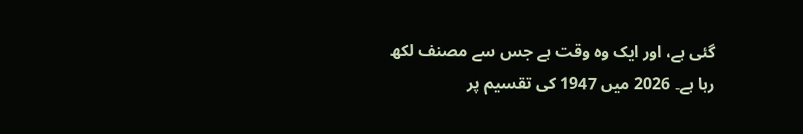گئی ہے، اور ایک وہ وقت ہے جس سے مصنف لکھ رہا ہے۔ 2026 میں 1947 کی تقسیم پر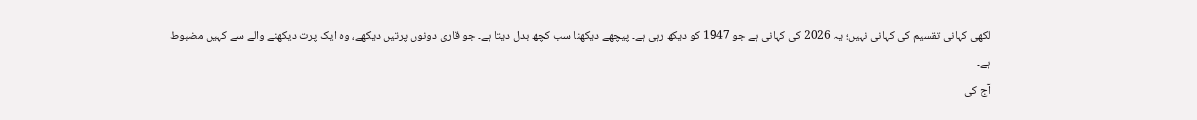لکھی کہانی تقسیم کی کہانی نہیں؛ یہ 2026 کی کہانی ہے جو 1947 کو دیکھ رہی ہے۔ پیچھے دیکھنا سب کچھ بدل دیتا ہے۔ جو قاری دونوں پرتیں دیکھے، وہ ایک پرت دیکھنے والے سے کہیں مضبوط ہے۔
آج کی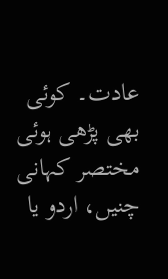عادت۔ کوئی بھی پڑھی ہوئی مختصر کہانی چنیں، اردو یا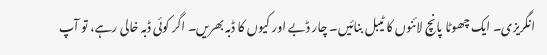انگریزی۔ ایک چھوٹا پانچ لائنوں کا ٹیبل بنائیں۔ چار ڈبے اور کیوں کا ڈبہ بھریں۔ اگر کوئی ڈبہ خالی رہے، تو آپ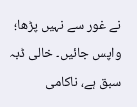نے غور سے نہیں پڑھا؛ واپس جائیں۔ خالی ڈبہ سبق ہے، ناکامی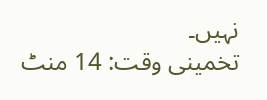نہیں۔
تخمینی وقت: 14 منٹ